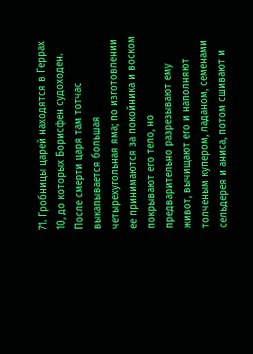71. Гробницы царей находятся в Геррах 10, до которых Борисфен судоходен. После смерти царя там тотчас выкапывается большая четырехугольная яма; по изготовлении ее принимаются за покойника и воском покрывают его тело, но предварительно разрезывают ему живот, вычищают его и наполняют толченым купером, ладаном, семенами сельдерея и аниса, потом сшивают и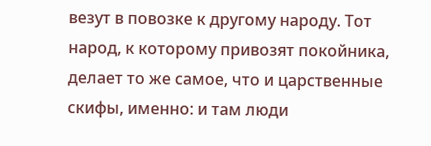везут в повозке к другому народу. Тот народ, к которому привозят покойника, делает то же самое, что и царственные скифы, именно: и там люди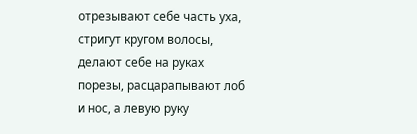отрезывают себе часть уха, стригут кругом волосы, делают себе на руках порезы, расцарапывают лоб и нос, а левую руку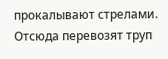прокалывают стрелами. Отсюда перевозят труп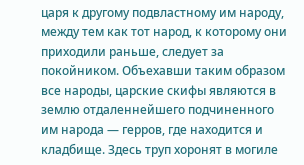царя к другому подвластному им народу, между тем как тот народ, к которому они приходили раньше, следует за покойником. Объехавши таким образом все народы, царские скифы являются в землю отдаленнейшего подчиненного им народа — герров, где находится и кладбище. Здесь труп хоронят в могиле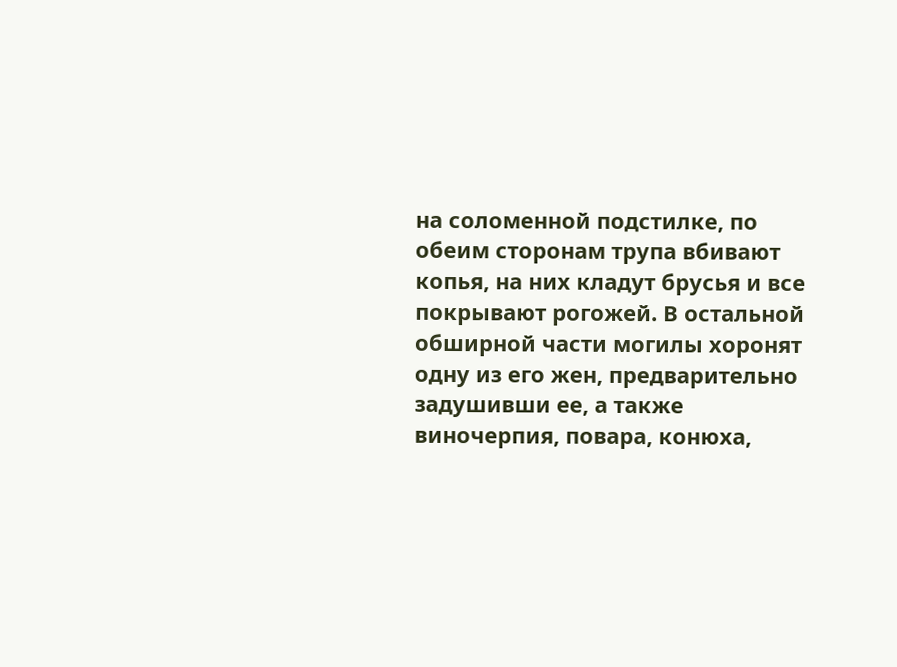на соломенной подстилке, по обеим сторонам трупа вбивают копья, на них кладут брусья и все покрывают рогожей. В остальной обширной части могилы хоронят одну из его жен, предварительно задушивши ее, а также виночерпия, повара, конюха,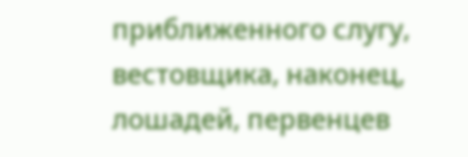приближенного слугу, вестовщика, наконец, лошадей, первенцев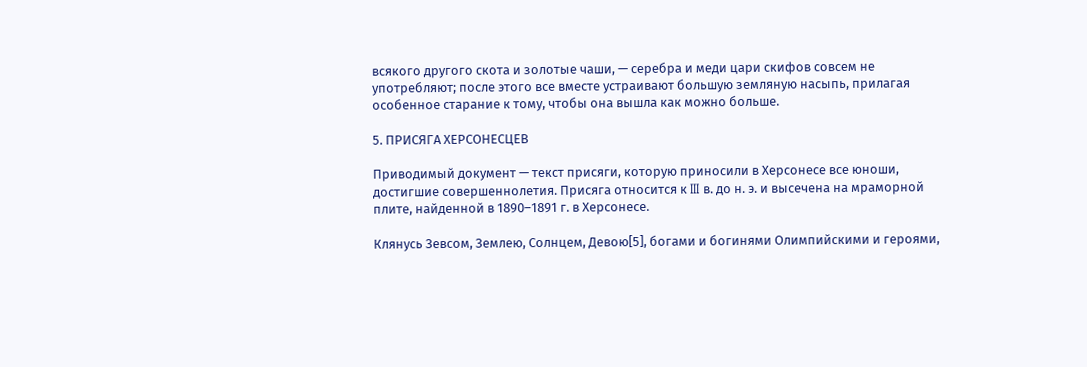всякого другого скота и золотые чаши, — серебра и меди цари скифов совсем не употребляют; после этого все вместе устраивают большую земляную насыпь, прилагая особенное старание к тому, чтобы она вышла как можно больше.

5. ПРИСЯГА ХЕРСОНЕСЦЕВ

Приводимый документ — текст присяги, которую приносили в Херсонесе все юноши, достигшие совершеннолетия. Присяга относится к III в. до н. э. и высечена на мраморной плите, найденной в 1890–1891 г. в Херсонесе.

Клянусь Зевсом, Землею, Солнцем, Девою[5], богами и богинями Олимпийскими и героями,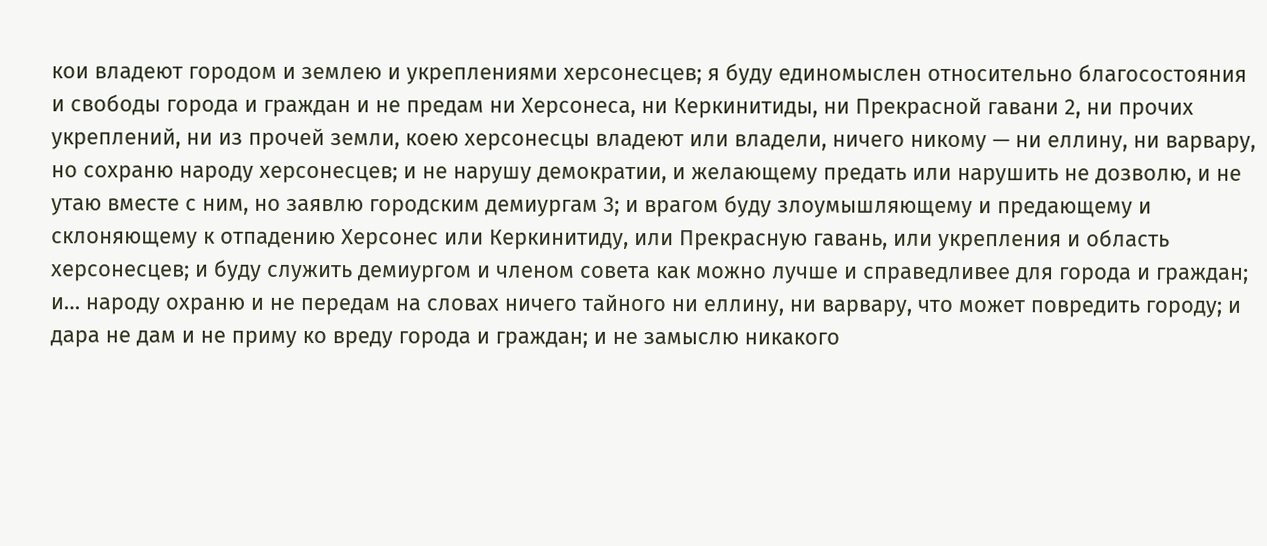кои владеют городом и землею и укреплениями херсонесцев; я буду единомыслен относительно благосостояния и свободы города и граждан и не предам ни Херсонеса, ни Керкинитиды, ни Прекрасной гавани 2, ни прочих укреплений, ни из прочей земли, коею херсонесцы владеют или владели, ничего никому — ни еллину, ни варвару, но сохраню народу херсонесцев; и не нарушу демократии, и желающему предать или нарушить не дозволю, и не утаю вместе с ним, но заявлю городским демиургам 3; и врагом буду злоумышляющему и предающему и склоняющему к отпадению Херсонес или Керкинитиду, или Прекрасную гавань, или укрепления и область херсонесцев; и буду служить демиургом и членом совета как можно лучше и справедливее для города и граждан; и… народу охраню и не передам на словах ничего тайного ни еллину, ни варвару, что может повредить городу; и дара не дам и не приму ко вреду города и граждан; и не замыслю никакого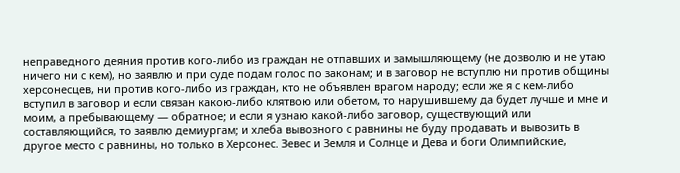неправедного деяния против кого-либо из граждан не отпавших и замышляющему (не дозволю и не утаю ничего ни с кем), но заявлю и при суде подам голос по законам; и в заговор не вступлю ни против общины херсонесцев, ни против кого-либо из граждан, кто не объявлен врагом народу; если же я с кем-либо вступил в заговор и если связан какою-либо клятвою или обетом, то нарушившему да будет лучше и мне и моим, а пребывающему — обратное; и если я узнаю какой-либо заговор, существующий или составляющийся, то заявлю демиургам; и хлеба вывозного с равнины не буду продавать и вывозить в другое место с равнины, но только в Херсонес. Зевес и Земля и Солнце и Дева и боги Олимпийские,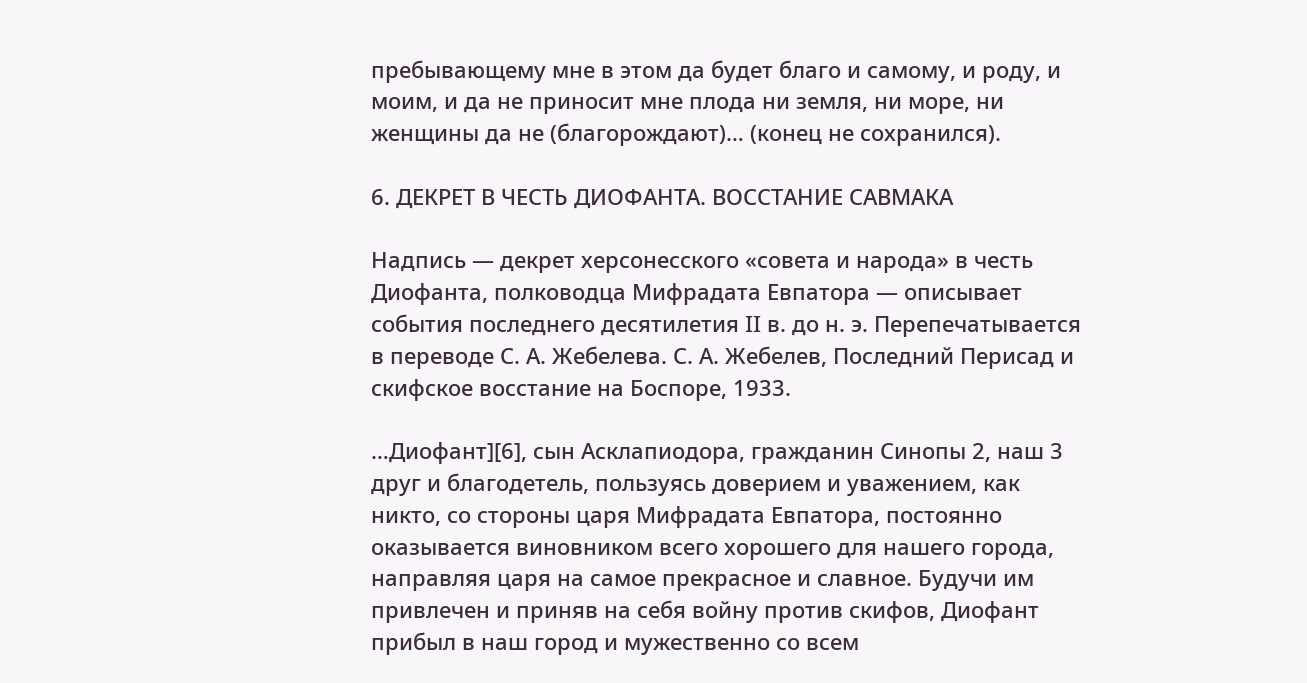пребывающему мне в этом да будет благо и самому, и роду, и моим, и да не приносит мне плода ни земля, ни море, ни женщины да не (благорождают)… (конец не сохранился).

6. ДЕКРЕТ В ЧЕСТЬ ДИОФАНТА. ВОССТАНИЕ САВМАКА

Надпись — декрет херсонесского «совета и народа» в честь Диофанта, полководца Мифрадата Евпатора — описывает события последнего десятилетия II в. до н. э. Перепечатывается в переводе С. А. Жебелева. С. А. Жебелев, Последний Перисад и скифское восстание на Боспоре, 1933.

…Диофант][6], сын Асклапиодора, гражданин Синопы 2, наш 3 друг и благодетель, пользуясь доверием и уважением, как никто, со стороны царя Мифрадата Евпатора, постоянно оказывается виновником всего хорошего для нашего города, направляя царя на самое прекрасное и славное. Будучи им привлечен и приняв на себя войну против скифов, Диофант прибыл в наш город и мужественно со всем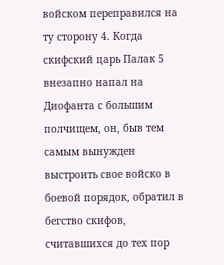войском переправился на ту сторону 4. Когда скифский царь Палак 5 внезапно напал на Диофанта с большим полчищем, он, быв тем самым вынужден выстроить свое войско в боевой порядок, обратил в бегство скифов, считавшихся до тех пор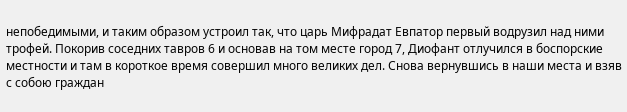непобедимыми, и таким образом устроил так, что царь Мифрадат Евпатор первый водрузил над ними трофей. Покорив соседних тавров 6 и основав на том месте город 7, Диофант отлучился в боспорские местности и там в короткое время совершил много великих дел. Снова вернувшись в наши места и взяв с собою граждан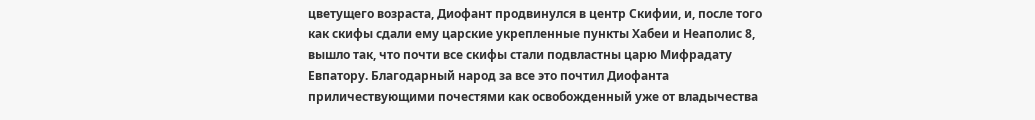цветущего возраста, Диофант продвинулся в центр Скифии, и, после того как скифы сдали ему царские укрепленные пункты Хабеи и Неаполис 8, вышло так, что почти все скифы стали подвластны царю Мифрадату Евпатору. Благодарный народ за все это почтил Диофанта приличествующими почестями как освобожденный уже от владычества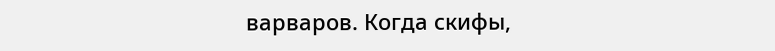варваров. Когда скифы,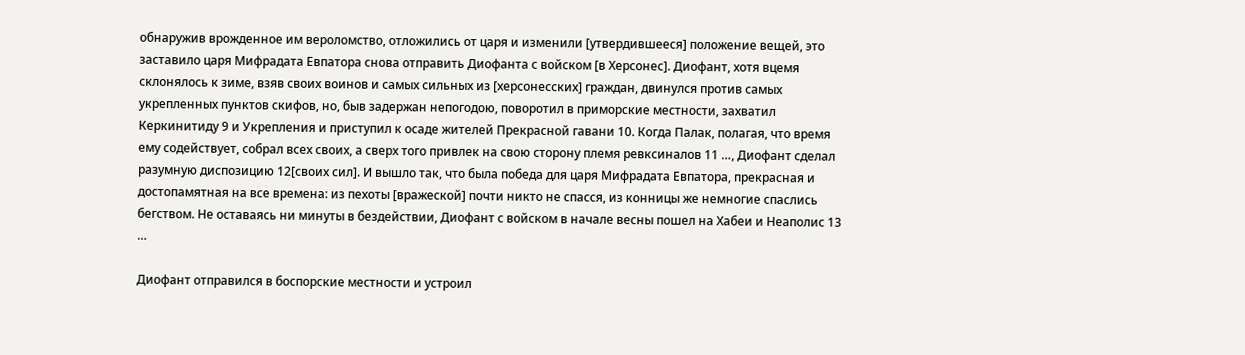обнаружив врожденное им вероломство, отложились от царя и изменили [утвердившееся] положение вещей, это заставило царя Мифрадата Евпатора снова отправить Диофанта с войском [в Херсонес]. Диофант, хотя вцемя склонялось к зиме, взяв своих воинов и самых сильных из [херсонесских] граждан, двинулся против самых укрепленных пунктов скифов, но, быв задержан непогодою, поворотил в приморские местности, захватил Керкинитиду 9 и Укрепления и приступил к осаде жителей Прекрасной гавани 10. Когда Палак, полагая, что время ему содействует, собрал всех своих, а сверх того привлек на свою сторону племя ревксиналов 11 …, Диофант сделал разумную диспозицию 12[своих сил]. И вышло так, что была победа для царя Мифрадата Евпатора, прекрасная и достопамятная на все времена: из пехоты [вражеской] почти никто не спасся, из конницы же немногие спаслись бегством. Не оставаясь ни минуты в бездействии, Диофант с войском в начале весны пошел на Хабеи и Неаполис 13 …

Диофант отправился в боспорские местности и устроил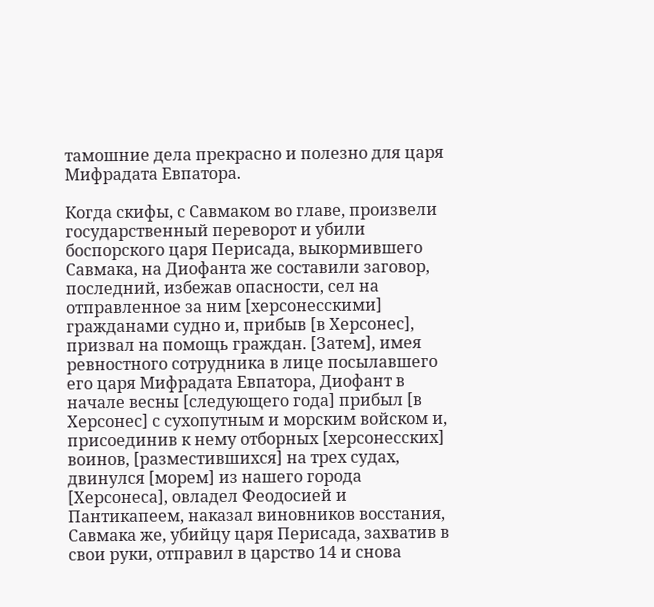тамошние дела прекрасно и полезно для царя Мифрадата Евпатора.

Когда скифы, с Савмаком во главе, произвели государственный переворот и убили боспорского царя Перисада, выкормившего Савмака, на Диофанта же составили заговор, последний, избежав опасности, сел на отправленное за ним [херсонесскими] гражданами судно и, прибыв [в Херсонес], призвал на помощь граждан. [Затем], имея ревностного сотрудника в лице посылавшего его царя Мифрадата Евпатора, Диофант в начале весны [следующего года] прибыл [в Херсонес] с сухопутным и морским войском и, присоединив к нему отборных [херсонесских] воинов, [разместившихся] на трех судах, двинулся [морем] из нашего города [Херсонеса], овладел Феодосией и Пантикапеем, наказал виновников восстания, Савмака же, убийцу царя Перисада, захватив в свои руки, отправил в царство 14 и снова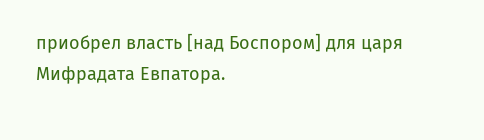приобрел власть [над Боспором] для царя Мифрадата Евпатора.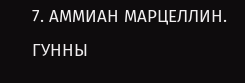7. АММИАН МАРЦЕЛЛИН. ГУННЫ